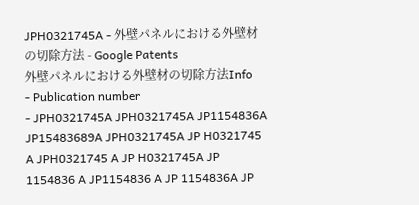JPH0321745A - 外壁パネルにおける外壁材の切除方法 - Google Patents
外壁パネルにおける外壁材の切除方法Info
- Publication number
- JPH0321745A JPH0321745A JP1154836A JP15483689A JPH0321745A JP H0321745 A JPH0321745 A JP H0321745A JP 1154836 A JP1154836 A JP 1154836A JP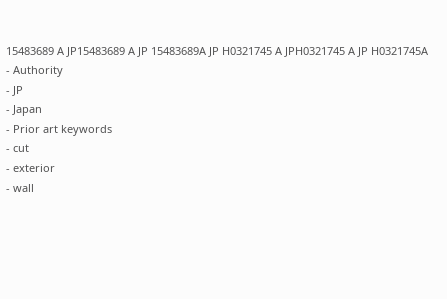15483689 A JP15483689 A JP 15483689A JP H0321745 A JPH0321745 A JP H0321745A
- Authority
- JP
- Japan
- Prior art keywords
- cut
- exterior
- wall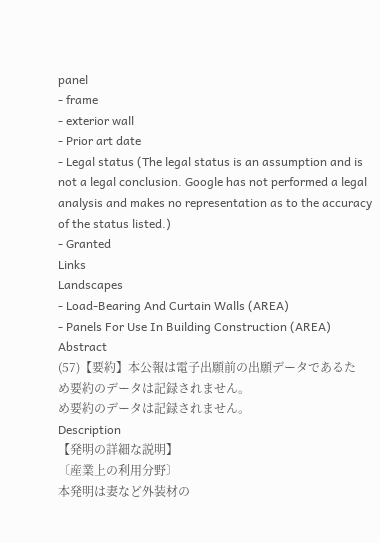panel
- frame
- exterior wall
- Prior art date
- Legal status (The legal status is an assumption and is not a legal conclusion. Google has not performed a legal analysis and makes no representation as to the accuracy of the status listed.)
- Granted
Links
Landscapes
- Load-Bearing And Curtain Walls (AREA)
- Panels For Use In Building Construction (AREA)
Abstract
(57)【要約】本公報は電子出願前の出願データであるた
め要約のデータは記録されません。
め要約のデータは記録されません。
Description
【発明の詳細な説明】
〔産業上の利用分野〕
本発明は妻など外装材の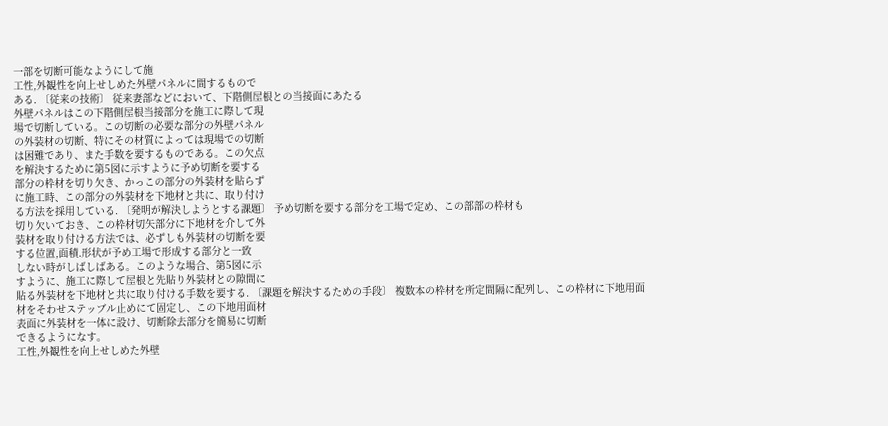一部を切断可能なようにして施
工性,外観性を向上せしめた外壁パネルに間するもので
ある. 〔従来の技術〕 従来妻部などにおいて、下階側屋根との当接面にあたる
外壁パネルはこの下階側屋根当接部分を施工に際して現
場で切断している。この切断の必要な部分の外壁パネル
の外装材の切断、特にその材質によっては現場での切断
は困難であり、また手数を要するものである。この欠点
を解決するために第5図に示すように予め切断を要する
部分の枠材を切り欠き、かっこの部分の外装材を貼らず
に施工時、この部分の外装材を下地材と共に、取り付け
る方法を採用している. 〔発明が解決しようとする課題〕 予め切断を要する部分を工場で定め、この部部の枠材も
切り欠いておき、この枠材切矢部分に下地材を介して外
装材を取り付ける方法では、必ずしも外装材の切断を要
する位置,面積.形状が予め工場で形成する部分と一致
しない時がしばしばある。このような場合、第5図に示
すように、施工に際して屋根と先貼り外装材との隙間に
貼る外装材を下地材と共に取り付ける手数を要する. 〔課題を解決するための手段〕 複数本の枠材を所定間隔に配列し、この枠材に下地用面
材をそわせステッブル止めにて固定し、この下地用面材
表面に外装材を一体に設け、切断除去部分を簡易に切断
できるようになす。
工性,外観性を向上せしめた外壁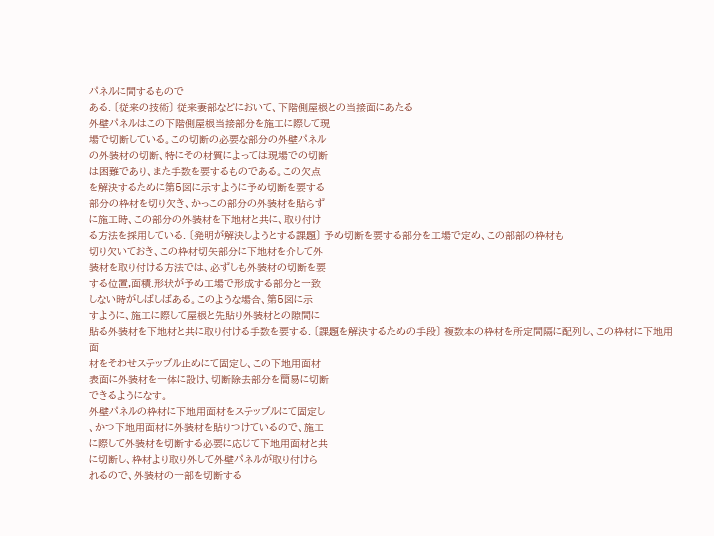パネルに間するもので
ある. 〔従来の技術〕 従来妻部などにおいて、下階側屋根との当接面にあたる
外壁パネルはこの下階側屋根当接部分を施工に際して現
場で切断している。この切断の必要な部分の外壁パネル
の外装材の切断、特にその材質によっては現場での切断
は困難であり、また手数を要するものである。この欠点
を解決するために第5図に示すように予め切断を要する
部分の枠材を切り欠き、かっこの部分の外装材を貼らず
に施工時、この部分の外装材を下地材と共に、取り付け
る方法を採用している. 〔発明が解決しようとする課題〕 予め切断を要する部分を工場で定め、この部部の枠材も
切り欠いておき、この枠材切矢部分に下地材を介して外
装材を取り付ける方法では、必ずしも外装材の切断を要
する位置,面積.形状が予め工場で形成する部分と一致
しない時がしばしばある。このような場合、第5図に示
すように、施工に際して屋根と先貼り外装材との隙間に
貼る外装材を下地材と共に取り付ける手数を要する. 〔課題を解決するための手段〕 複数本の枠材を所定間隔に配列し、この枠材に下地用面
材をそわせステッブル止めにて固定し、この下地用面材
表面に外装材を一体に設け、切断除去部分を簡易に切断
できるようになす。
外壁パネルの枠材に下地用面材をステッブルにて固定し
、かつ下地用面材に外装材を貼りつけているので、施工
に際して外装材を切断する必要に応じて下地用面材と共
に切断し、枠材より取り外して外壁パネルが取り付けら
れるので、外装材の一部を切断する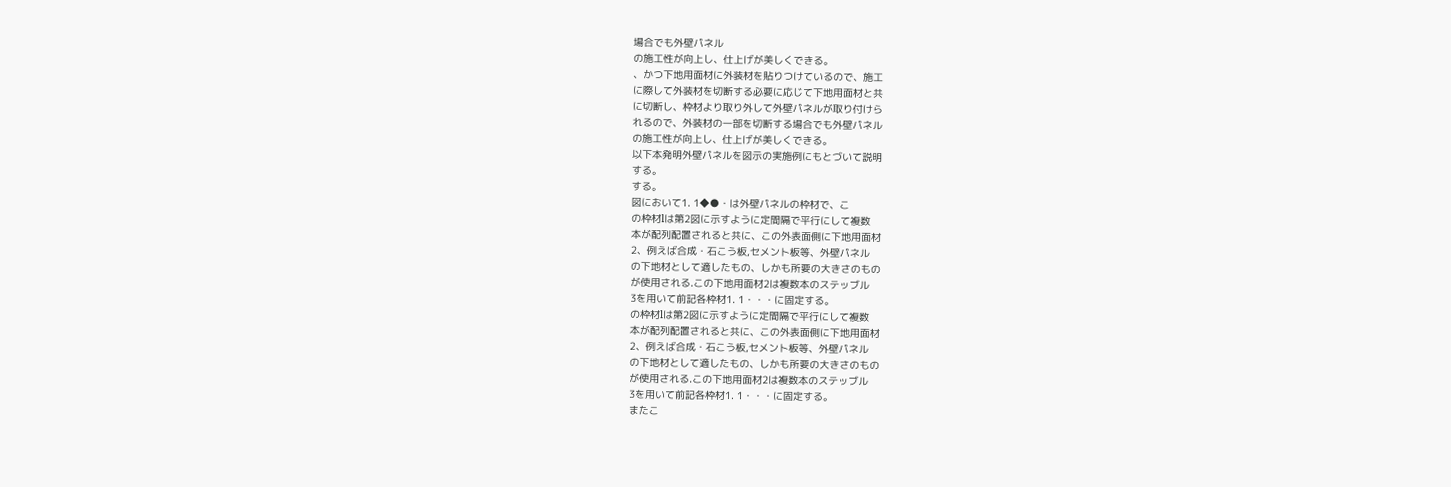場合でも外壁パネル
の施工性が向上し、仕上げが美しくできる。
、かつ下地用面材に外装材を貼りつけているので、施工
に際して外装材を切断する必要に応じて下地用面材と共
に切断し、枠材より取り外して外壁パネルが取り付けら
れるので、外装材の一部を切断する場合でも外壁パネル
の施工性が向上し、仕上げが美しくできる。
以下本発明外壁パネルを図示の実施例にもとづいて説明
する。
する。
図において1. 1◆●・は外壁パネルの枠材で、こ
の枠材lは第2図に示すように定間隔で平行にして複数
本が配列配置されると共に、この外表面側に下地用面材
2、例えば合成・石こう板,セメント板等、外壁パネル
の下地材として適したもの、しかも所要の大きさのもの
が使用される.この下地用面材2は複数本のステッブル
3を用いて前記各枠材1. 1・・・に固定する。
の枠材lは第2図に示すように定間隔で平行にして複数
本が配列配置されると共に、この外表面側に下地用面材
2、例えば合成・石こう板,セメント板等、外壁パネル
の下地材として適したもの、しかも所要の大きさのもの
が使用される.この下地用面材2は複数本のステッブル
3を用いて前記各枠材1. 1・・・に固定する。
またこ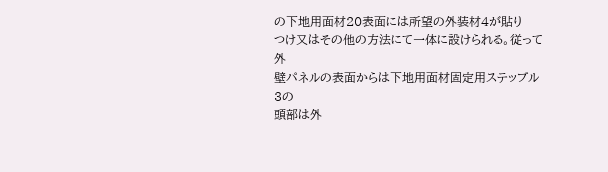の下地用面材20表面には所望の外装材4が貼り
つけ又はその他の方法にて一体に設けられる。従って外
壁パネルの表面からは下地用面材固定用ステッブル3の
頭部は外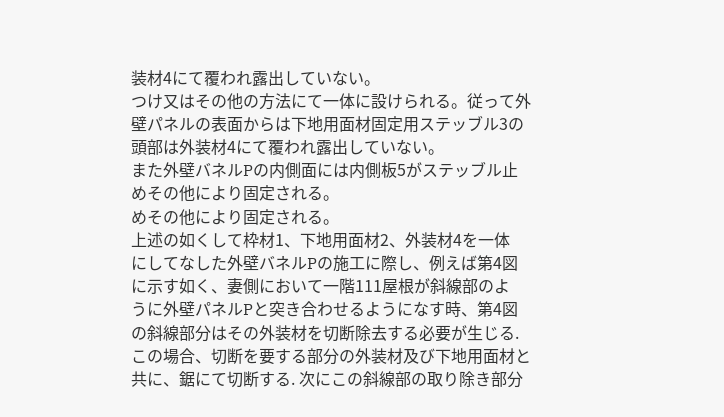装材4にて覆われ露出していない。
つけ又はその他の方法にて一体に設けられる。従って外
壁パネルの表面からは下地用面材固定用ステッブル3の
頭部は外装材4にて覆われ露出していない。
また外壁バネルPの内側面には内側板5がステッブル止
めその他により固定される。
めその他により固定される。
上述の如くして枠材1、下地用面材2、外装材4を一体
にしてなした外壁バネルPの施工に際し、例えば第4図
に示す如く、妻側において一階111屋根が斜線部のよ
うに外壁パネルPと突き合わせるようになす時、第4図
の斜線部分はその外装材を切断除去する必要が生じる.
この場合、切断を要する部分の外装材及び下地用面材と
共に、鋸にて切断する. 次にこの斜線部の取り除き部分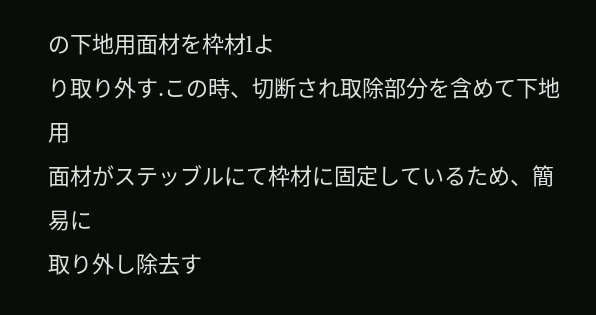の下地用面材を枠材lよ
り取り外す.この時、切断され取除部分を含めて下地用
面材がステッブルにて枠材に固定しているため、簡易に
取り外し除去す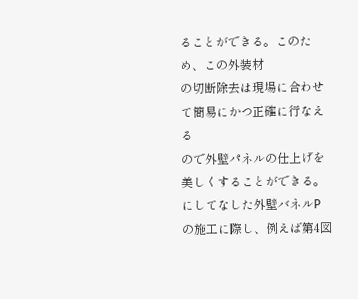ることができる。このため、この外装材
の切断除去は現場に合わせて簡易にかつ正確に行なえる
ので外壁パネルの仕上げを美しくすることができる。
にしてなした外壁バネルPの施工に際し、例えば第4図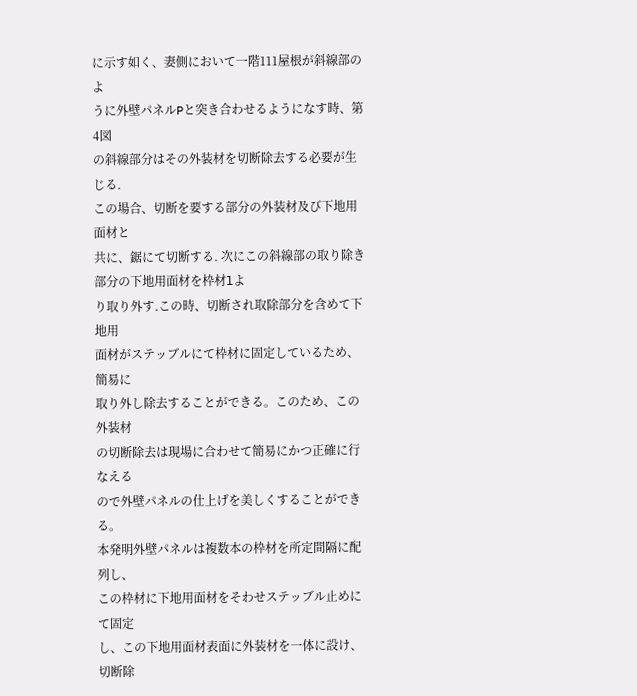に示す如く、妻側において一階111屋根が斜線部のよ
うに外壁パネルPと突き合わせるようになす時、第4図
の斜線部分はその外装材を切断除去する必要が生じる.
この場合、切断を要する部分の外装材及び下地用面材と
共に、鋸にて切断する. 次にこの斜線部の取り除き部分の下地用面材を枠材lよ
り取り外す.この時、切断され取除部分を含めて下地用
面材がステッブルにて枠材に固定しているため、簡易に
取り外し除去することができる。このため、この外装材
の切断除去は現場に合わせて簡易にかつ正確に行なえる
ので外壁パネルの仕上げを美しくすることができる。
本発明外壁パネルは複数本の枠材を所定間隔に配列し、
この枠材に下地用面材をそわせステッブル止めにて固定
し、この下地用面材表面に外装材を一体に設け、切断除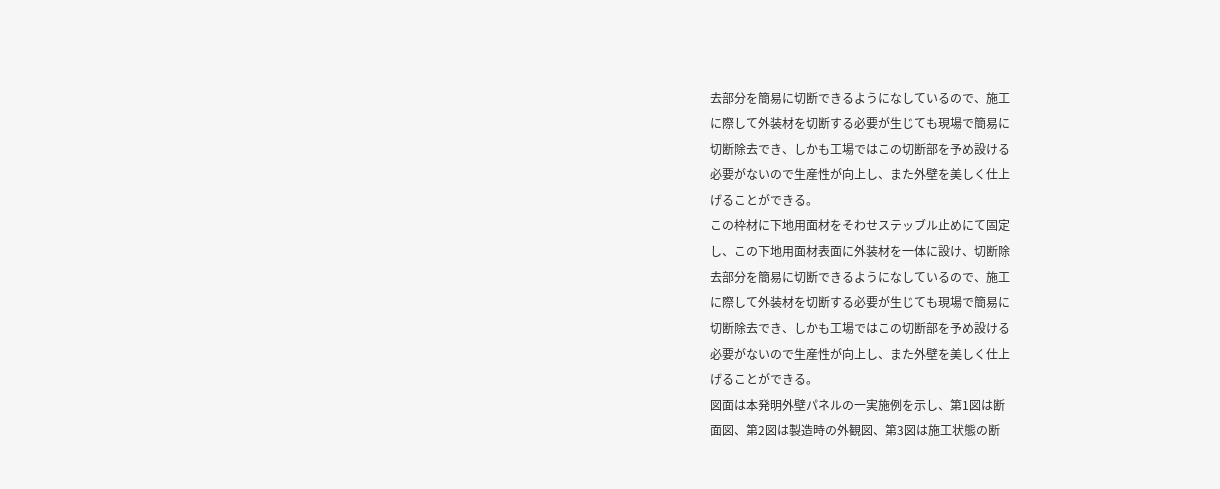去部分を簡易に切断できるようになしているので、施工
に際して外装材を切断する必要が生じても現場で簡易に
切断除去でき、しかも工場ではこの切断部を予め設ける
必要がないので生産性が向上し、また外壁を美しく仕上
げることができる。
この枠材に下地用面材をそわせステッブル止めにて固定
し、この下地用面材表面に外装材を一体に設け、切断除
去部分を簡易に切断できるようになしているので、施工
に際して外装材を切断する必要が生じても現場で簡易に
切断除去でき、しかも工場ではこの切断部を予め設ける
必要がないので生産性が向上し、また外壁を美しく仕上
げることができる。
図面は本発明外壁パネルの一実施例を示し、第1図は断
面図、第2図は製造時の外観図、第3図は施工状態の断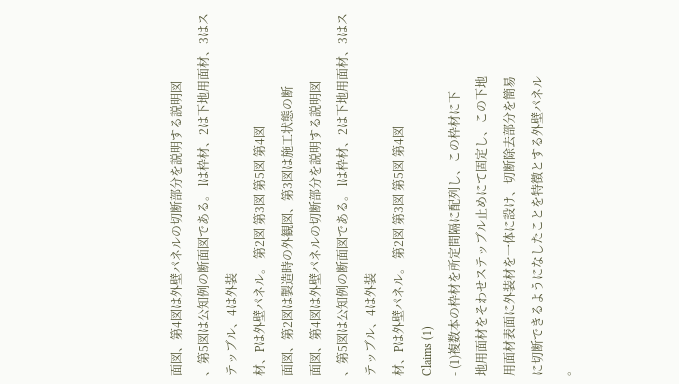面図、第4図は外壁パネルの切断部分を説明する説明図
、第5図は公知例の断面図である。 lは枠材、2は下地用面材、3はステッブル、4は外装
材、Pは外壁パネル。 第2図 第3図 第5図 第4図
面図、第2図は製造時の外観図、第3図は施工状態の断
面図、第4図は外壁パネルの切断部分を説明する説明図
、第5図は公知例の断面図である。 lは枠材、2は下地用面材、3はステッブル、4は外装
材、Pは外壁パネル。 第2図 第3図 第5図 第4図
Claims (1)
- (1)複数本の枠材を所定間隔に配列し、この枠材に下
地用面材をそわせステッブル止めにて固定し、この下地
用面材表面に外装材を一体に設け、切断除去部分を簡易
に切断できるようになしたことを特徴とする外壁パネル
。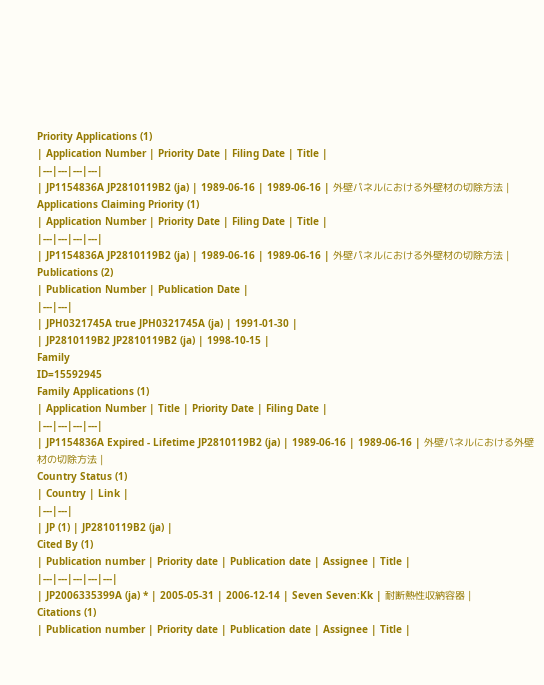Priority Applications (1)
| Application Number | Priority Date | Filing Date | Title |
|---|---|---|---|
| JP1154836A JP2810119B2 (ja) | 1989-06-16 | 1989-06-16 | 外壁パネルにおける外壁材の切除方法 |
Applications Claiming Priority (1)
| Application Number | Priority Date | Filing Date | Title |
|---|---|---|---|
| JP1154836A JP2810119B2 (ja) | 1989-06-16 | 1989-06-16 | 外壁パネルにおける外壁材の切除方法 |
Publications (2)
| Publication Number | Publication Date |
|---|---|
| JPH0321745A true JPH0321745A (ja) | 1991-01-30 |
| JP2810119B2 JP2810119B2 (ja) | 1998-10-15 |
Family
ID=15592945
Family Applications (1)
| Application Number | Title | Priority Date | Filing Date |
|---|---|---|---|
| JP1154836A Expired - Lifetime JP2810119B2 (ja) | 1989-06-16 | 1989-06-16 | 外壁パネルにおける外壁材の切除方法 |
Country Status (1)
| Country | Link |
|---|---|
| JP (1) | JP2810119B2 (ja) |
Cited By (1)
| Publication number | Priority date | Publication date | Assignee | Title |
|---|---|---|---|---|
| JP2006335399A (ja) * | 2005-05-31 | 2006-12-14 | Seven Seven:Kk | 耐断熱性収納容器 |
Citations (1)
| Publication number | Priority date | Publication date | Assignee | Title |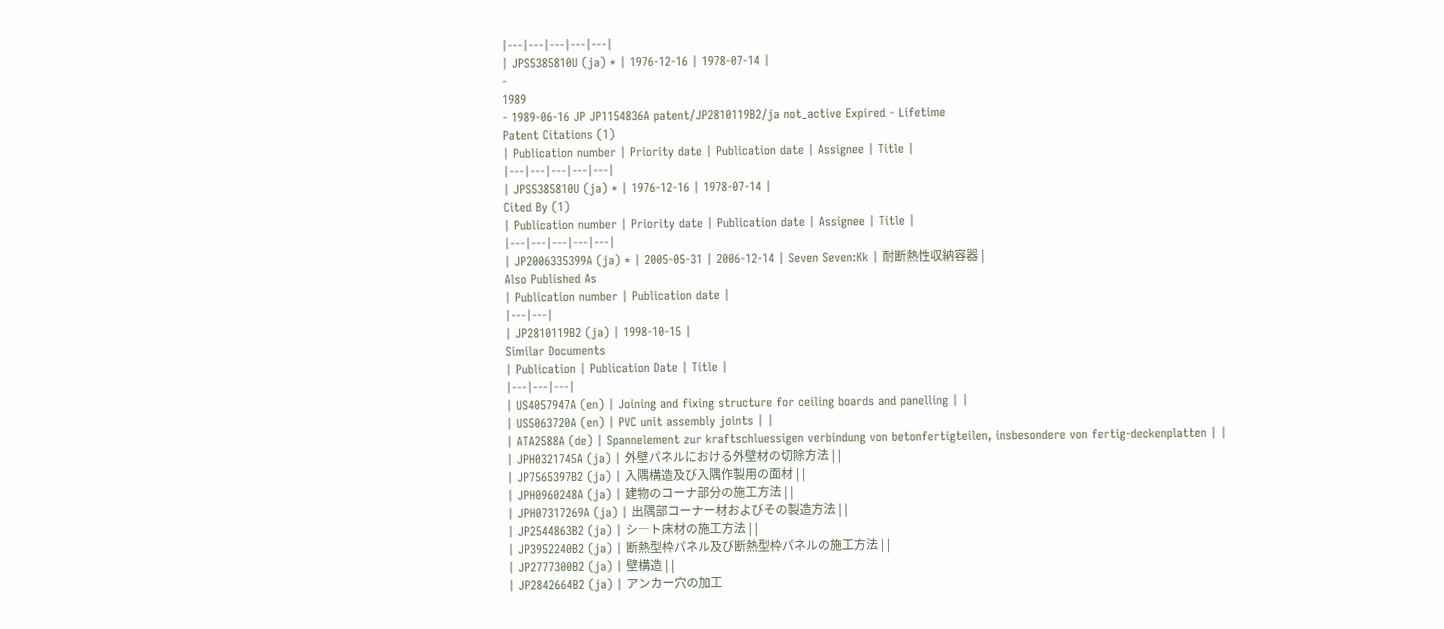|---|---|---|---|---|
| JPS5385810U (ja) * | 1976-12-16 | 1978-07-14 |
-
1989
- 1989-06-16 JP JP1154836A patent/JP2810119B2/ja not_active Expired - Lifetime
Patent Citations (1)
| Publication number | Priority date | Publication date | Assignee | Title |
|---|---|---|---|---|
| JPS5385810U (ja) * | 1976-12-16 | 1978-07-14 |
Cited By (1)
| Publication number | Priority date | Publication date | Assignee | Title |
|---|---|---|---|---|
| JP2006335399A (ja) * | 2005-05-31 | 2006-12-14 | Seven Seven:Kk | 耐断熱性収納容器 |
Also Published As
| Publication number | Publication date |
|---|---|
| JP2810119B2 (ja) | 1998-10-15 |
Similar Documents
| Publication | Publication Date | Title |
|---|---|---|
| US4057947A (en) | Joining and fixing structure for ceiling boards and panelling | |
| US5063720A (en) | PVC unit assembly joints | |
| ATA2588A (de) | Spannelement zur kraftschluessigen verbindung von betonfertigteilen, insbesondere von fertig-deckenplatten | |
| JPH0321745A (ja) | 外壁パネルにおける外壁材の切除方法 | |
| JP7565397B2 (ja) | 入隅構造及び入隅作製用の面材 | |
| JPH0960248A (ja) | 建物のコーナ部分の施工方法 | |
| JPH07317269A (ja) | 出隅部コーナー材およびその製造方法 | |
| JP2544863B2 (ja) | シ―ト床材の施工方法 | |
| JP3952240B2 (ja) | 断熱型枠パネル及び断熱型枠パネルの施工方法 | |
| JP2777300B2 (ja) | 壁構造 | |
| JP2842664B2 (ja) | アンカー穴の加工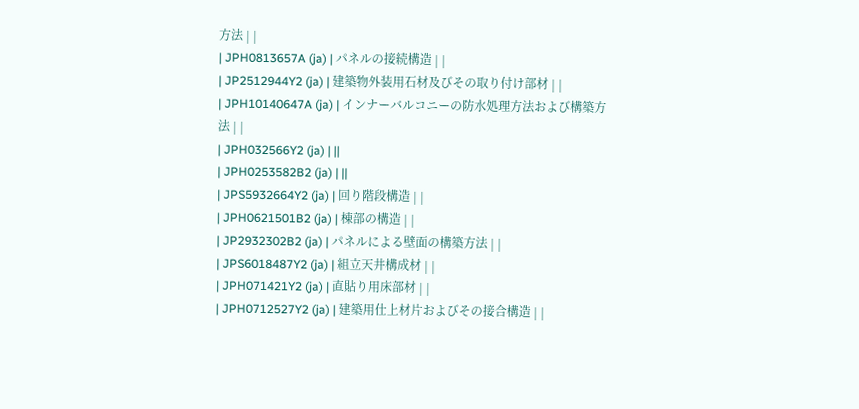方法 | |
| JPH0813657A (ja) | パネルの接続構造 | |
| JP2512944Y2 (ja) | 建築物外装用石材及びその取り付け部材 | |
| JPH10140647A (ja) | インナーバルコニーの防水処理方法および構築方法 | |
| JPH032566Y2 (ja) | ||
| JPH0253582B2 (ja) | ||
| JPS5932664Y2 (ja) | 回り階段構造 | |
| JPH0621501B2 (ja) | 棟部の構造 | |
| JP2932302B2 (ja) | パネルによる壁面の構築方法 | |
| JPS6018487Y2 (ja) | 組立天井構成材 | |
| JPH071421Y2 (ja) | 直貼り用床部材 | |
| JPH0712527Y2 (ja) | 建築用仕上材片およびその接合構造 | |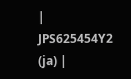| JPS625454Y2 (ja) |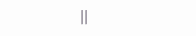||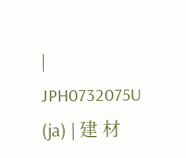| JPH0732075U (ja) | 建 材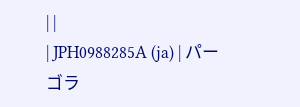| |
| JPH0988285A (ja) | パーゴラ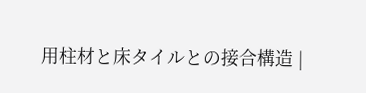用柱材と床タイルとの接合構造 |